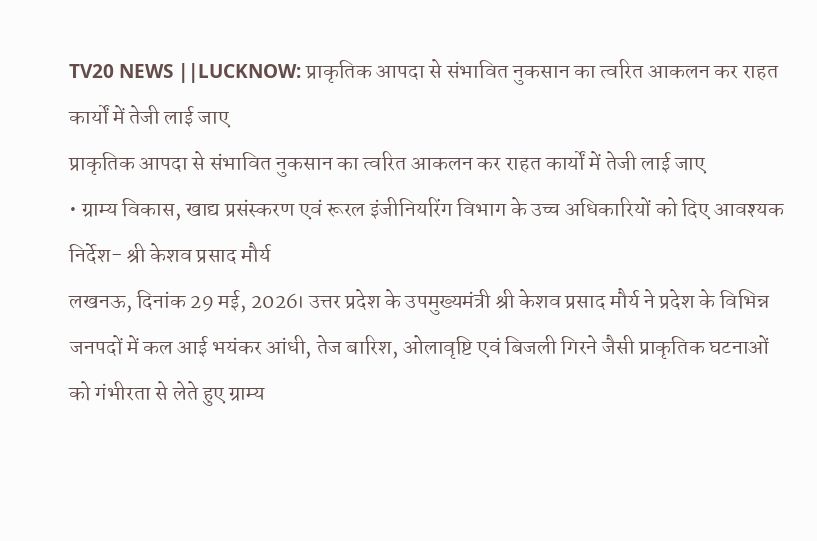TV20 NEWS ||LUCKNOW: प्राकृतिक आपदा से संभावित नुकसान का त्वरित आकलन कर राहत कार्यों में तेजी लाई जाए
प्राकृतिक आपदा से संभावित नुकसान का त्वरित आकलन कर राहत कार्यों में तेजी लाई जाए
• ग्राम्य विकास, खाद्य प्रसंस्करण एवं रूरल इंजीनियरिंग विभाग के उच्च अधिकारियों को दिए आवश्यक निर्देश- श्री केशव प्रसाद मौर्य
लखनऊ, दिनांक 29 मई, 2026। उत्तर प्रदेश के उपमुख्यमंत्री श्री केशव प्रसाद मौर्य ने प्रदेश के विभिन्न जनपदों में कल आई भयंकर आंधी, तेज बारिश, ओलावृष्टि एवं बिजली गिरने जैसी प्राकृतिक घटनाओं को गंभीरता से लेते हुए ग्राम्य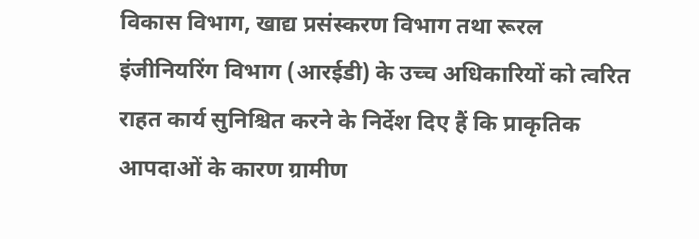विकास विभाग, खाद्य प्रसंस्करण विभाग तथा रूरल इंजीनियरिंग विभाग (आरईडी) के उच्च अधिकारियों को त्वरित राहत कार्य सुनिश्चित करने के निर्देश दिए हैं कि प्राकृतिक आपदाओं के कारण ग्रामीण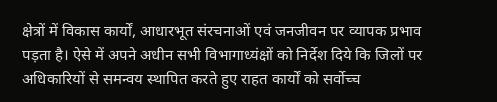क्षेत्रों में विकास कार्यों, आधारभूत संरचनाओं एवं जनजीवन पर व्यापक प्रभाव पड़ता है। ऐसे में अपने अधीन सभी विभागाध्यंक्षों को निर्देश दिये कि जिलों पर अधिकारियों से समन्वय स्थापित करते हुए राहत कार्यों को सर्वोच्च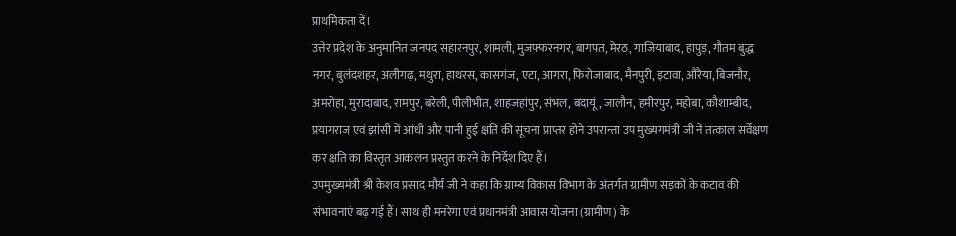प्राथमिकता दें।
उत्तेर प्रदेश के अनुमानित जनपद सहारनपुर, शामली, मुजफ्फरनगर, बागपत, मेरठ, गाजियाबाद, हापुड़, गौतम बुद्ध नगर, बुलंदशहर, अलीगढ़, मथुरा, हाथरस, कासगंज, एटा, आगरा, फिरोजाबाद, मैनपुरी, इटावा, औरैया, बिजनौर, अमरोहा, मुरादाबाद, रामपुर, बरेली, पीलीभीत, शाहजहांपुर, संभल, बदायूं, जालौन, हमीरपुर, महोबा, कौशाम्बीद, प्रयागराज एवं झांसी में आंधी और पानी हुई क्षति की सूचना प्राप्तर होने उपरान्ता उप मुख्यगमंत्री जी ने तत्काल सर्वेक्षण कर क्षति का विस्तृत आकलन प्रस्तुत करने के निर्देश दिए हैं।
उपमुख्यमंत्री श्री केशव प्रसाद मौर्य जी ने कहा कि ग्राम्य विकास विभाग के अंतर्गत ग्रामीण सड़कों के कटाव की संभावनाएं बढ़ गई हैं। साथ ही मनरेगा एवं प्रधानमंत्री आवास योजना (ग्रामीण) के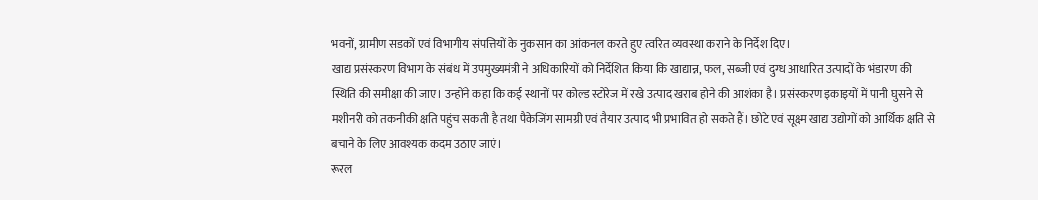भवनों, ग्रामीण सडकों एवं विभागीय संपत्तियों के नुकसान का आंकनल करते हुए त्वरित व्यवस्था कराने के निर्देश दिए।
खाद्य प्रसंस्करण विभाग के संबंध में उपमुख्यमंत्री ने अधिकारियों को निर्देशित किया कि खाद्यान्न, फल, सब्जी एवं दुग्ध आधारित उत्पादों के भंडारण की स्थिति की समीक्षा की जाए। उन्होंने कहा कि कई स्थानों पर कोल्ड स्टोरेज में रखे उत्पाद खराब होने की आशंका है। प्रसंस्करण इकाइयों में पानी घुसने से मशीनरी को तकनीकी क्षति पहुंच सकती है तथा पैकेजिंग सामग्री एवं तैयार उत्पाद भी प्रभावित हो सकते हैं। छोटे एवं सूक्ष्म खाद्य उद्योगों को आर्थिक क्षति से बचाने के लिए आवश्यक कदम उठाए जाएं।
रूरल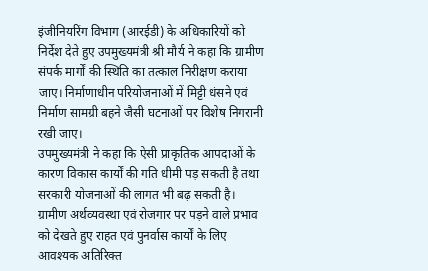इंजीनियरिंग विभाग (आरईडी) के अधिकारियों को निर्देश देते हुए उपमुख्यमंत्री श्री मौर्य ने कहा कि ग्रामीण संपर्क मार्गों की स्थिति का तत्काल निरीक्षण कराया जाए। निर्माणाधीन परियोजनाओं में मिट्टी धंसने एवं निर्माण सामग्री बहने जैसी घटनाओं पर विशेष निगरानी रखी जाए।
उपमुख्यमंत्री ने कहा कि ऐसी प्राकृतिक आपदाओं के कारण विकास कार्यों की गति धीमी पड़ सकती है तथा सरकारी योजनाओं की लागत भी बढ़ सकती है। ग्रामीण अर्थव्यवस्था एवं रोजगार पर पड़ने वाले प्रभाव को देखते हुए राहत एवं पुनर्वास कार्यों के लिए आवश्यक अतिरिक्त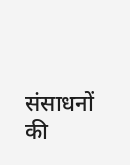संसाधनों की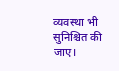व्यवस्था भी सुनिश्चित की जाए।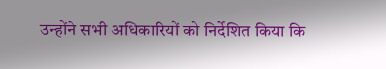उन्होंने सभी अधिकारियों को निर्देशित किया कि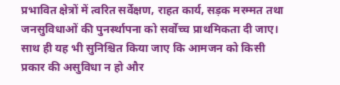प्रभावित क्षेत्रों में त्वरित सर्वेक्षण, राहत कार्य, सड़क मरम्मत तथा जनसुविधाओं की पुनर्स्थापना को सर्वोच्च प्राथमिकता दी जाए। साथ ही यह भी सुनिश्चित किया जाए कि आमजन को किसी प्रकार की असुविधा न हो और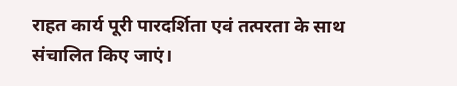राहत कार्य पूरी पारदर्शिता एवं तत्परता के साथ संचालित किए जाएं।